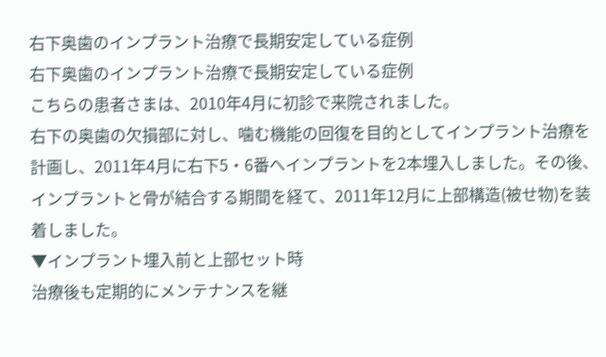右下奥歯のインプラント治療で長期安定している症例
右下奥歯のインプラント治療で長期安定している症例
こちらの患者さまは、2010年4月に初診で来院されました。
右下の奥歯の欠損部に対し、噛む機能の回復を目的としてインプラント治療を計画し、2011年4月に右下5・6番へインプラントを2本埋入しました。その後、インプラントと骨が結合する期間を経て、2011年12月に上部構造(被せ物)を装着しました。
▼インプラント埋入前と上部セット時
治療後も定期的にメンテナンスを継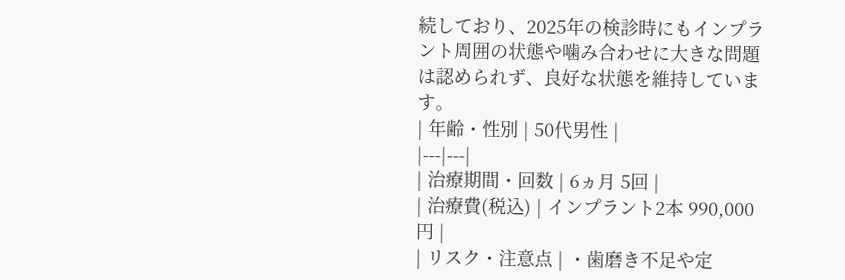続しており、2025年の検診時にもインプラント周囲の状態や噛み合わせに大きな問題は認められず、良好な状態を維持しています。
| 年齢・性別 | 50代男性 |
|---|---|
| 治療期間・回数 | 6ヵ月 5回 |
| 治療費(税込) | インプラント2本 990,000円 |
| リスク・注意点 | ・歯磨き不足や定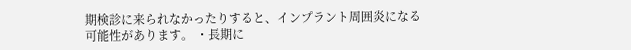期検診に来られなかったりすると、インプラント周囲炎になる可能性があります。 ・長期に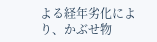よる経年劣化により、かぶせ物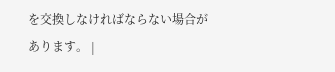を交換しなければならない場合があります。 |